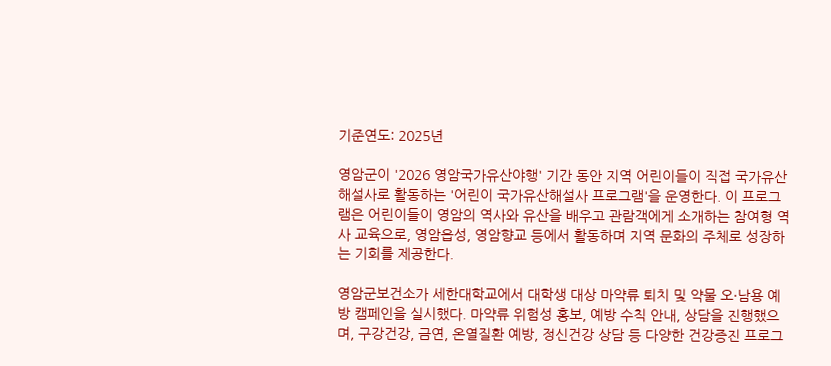기준연도: 2025년

영암군이 '2026 영암국가유산야행' 기간 동안 지역 어린이들이 직접 국가유산 해설사로 활동하는 '어린이 국가유산해설사 프로그램'을 운영한다. 이 프로그램은 어린이들이 영암의 역사와 유산을 배우고 관람객에게 소개하는 참여형 역사 교육으로, 영암읍성, 영암향교 등에서 활동하며 지역 문화의 주체로 성장하는 기회를 제공한다.

영암군보건소가 세한대학교에서 대학생 대상 마약류 퇴치 및 약물 오·남용 예방 캠페인을 실시했다. 마약류 위험성 홍보, 예방 수칙 안내, 상담을 진행했으며, 구강건강, 금연, 온열질환 예방, 정신건강 상담 등 다양한 건강증진 프로그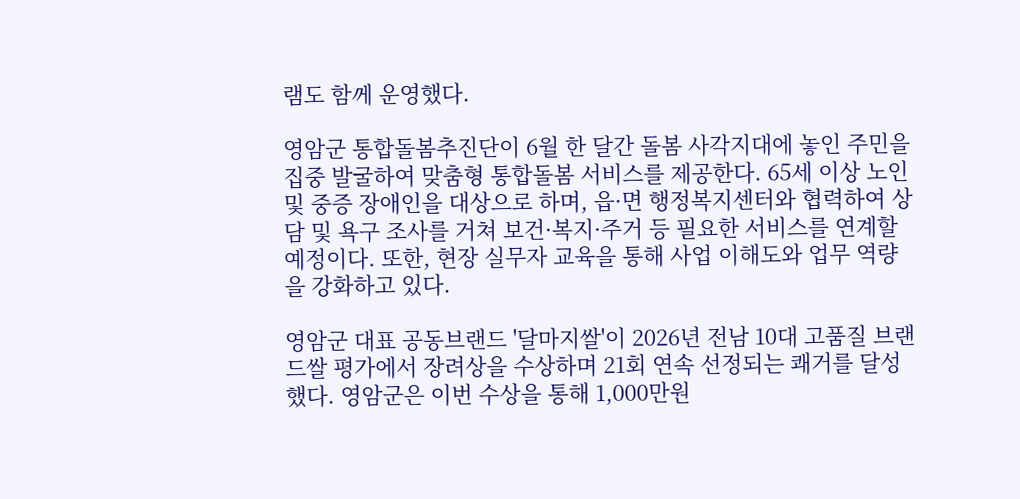램도 함께 운영했다.

영암군 통합돌봄추진단이 6월 한 달간 돌봄 사각지대에 놓인 주민을 집중 발굴하여 맞춤형 통합돌봄 서비스를 제공한다. 65세 이상 노인 및 중증 장애인을 대상으로 하며, 읍·면 행정복지센터와 협력하여 상담 및 욕구 조사를 거쳐 보건·복지·주거 등 필요한 서비스를 연계할 예정이다. 또한, 현장 실무자 교육을 통해 사업 이해도와 업무 역량을 강화하고 있다.

영암군 대표 공동브랜드 '달마지쌀'이 2026년 전남 10대 고품질 브랜드쌀 평가에서 장려상을 수상하며 21회 연속 선정되는 쾌거를 달성했다. 영암군은 이번 수상을 통해 1,000만원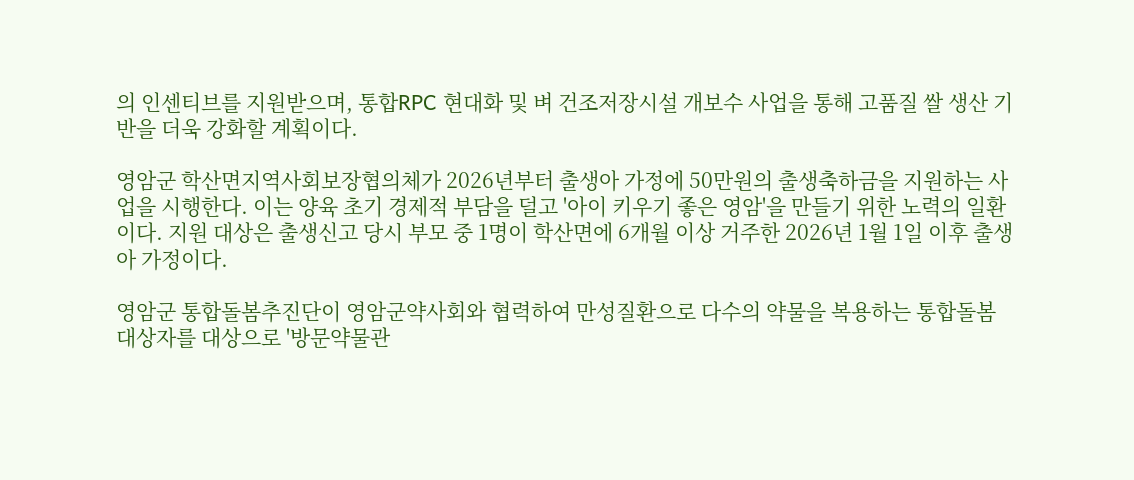의 인센티브를 지원받으며, 통합RPC 현대화 및 벼 건조저장시설 개보수 사업을 통해 고품질 쌀 생산 기반을 더욱 강화할 계획이다.

영암군 학산면지역사회보장협의체가 2026년부터 출생아 가정에 50만원의 출생축하금을 지원하는 사업을 시행한다. 이는 양육 초기 경제적 부담을 덜고 '아이 키우기 좋은 영암'을 만들기 위한 노력의 일환이다. 지원 대상은 출생신고 당시 부모 중 1명이 학산면에 6개월 이상 거주한 2026년 1월 1일 이후 출생아 가정이다.

영암군 통합돌봄추진단이 영암군약사회와 협력하여 만성질환으로 다수의 약물을 복용하는 통합돌봄 대상자를 대상으로 '방문약물관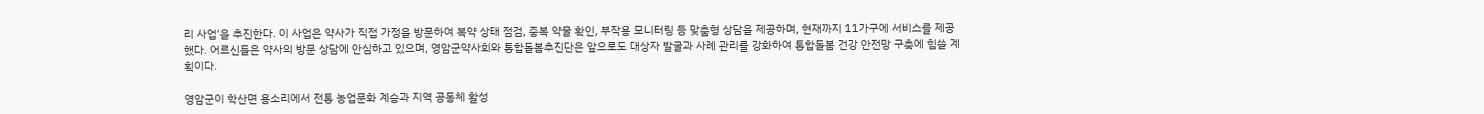리 사업'을 추진한다. 이 사업은 약사가 직접 가정을 방문하여 복약 상태 점검, 중복 약물 확인, 부작용 모니터링 등 맞춤형 상담을 제공하며, 현재까지 11가구에 서비스를 제공했다. 어르신들은 약사의 방문 상담에 안심하고 있으며, 영암군약사회와 통합돌봄추진단은 앞으로도 대상자 발굴과 사례 관리를 강화하여 통합돌봄 건강 안전망 구축에 힘쓸 계획이다.

영암군이 학산면 용소리에서 전통 농업문화 계승과 지역 공동체 활성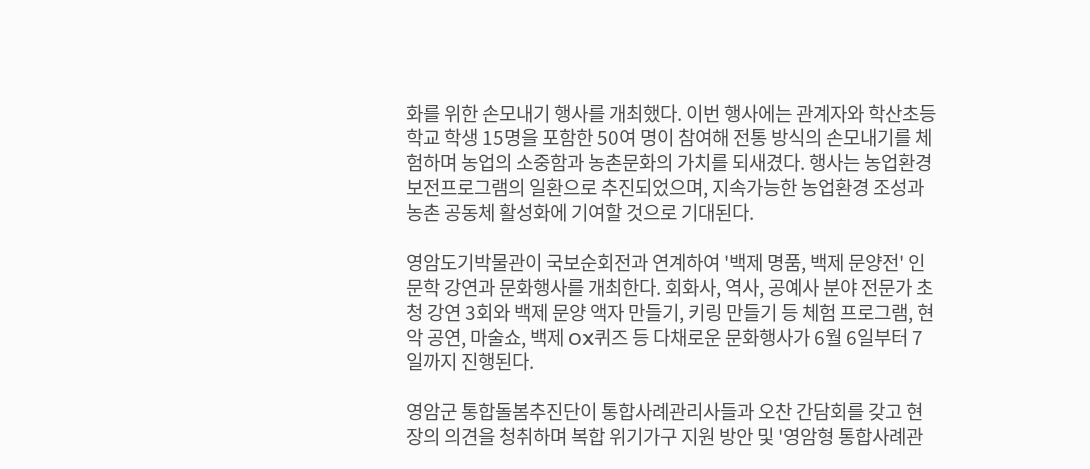화를 위한 손모내기 행사를 개최했다. 이번 행사에는 관계자와 학산초등학교 학생 15명을 포함한 50여 명이 참여해 전통 방식의 손모내기를 체험하며 농업의 소중함과 농촌문화의 가치를 되새겼다. 행사는 농업환경보전프로그램의 일환으로 추진되었으며, 지속가능한 농업환경 조성과 농촌 공동체 활성화에 기여할 것으로 기대된다.

영암도기박물관이 국보순회전과 연계하여 '백제 명품, 백제 문양전' 인문학 강연과 문화행사를 개최한다. 회화사, 역사, 공예사 분야 전문가 초청 강연 3회와 백제 문양 액자 만들기, 키링 만들기 등 체험 프로그램, 현악 공연, 마술쇼, 백제 OX퀴즈 등 다채로운 문화행사가 6월 6일부터 7일까지 진행된다.

영암군 통합돌봄추진단이 통합사례관리사들과 오찬 간담회를 갖고 현장의 의견을 청취하며 복합 위기가구 지원 방안 및 '영암형 통합사례관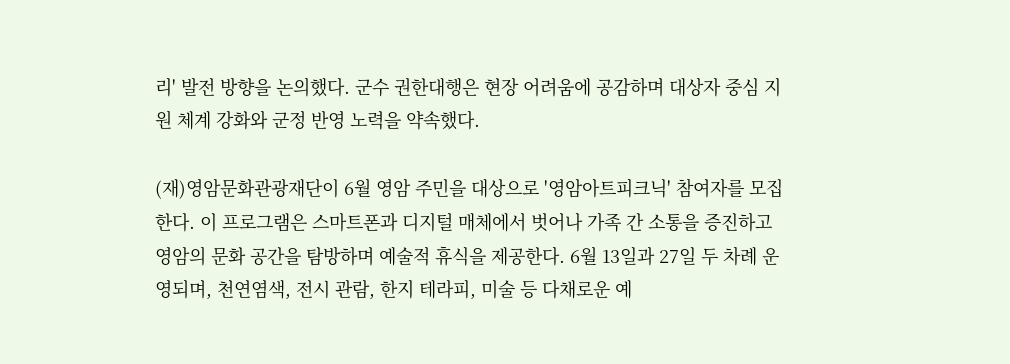리' 발전 방향을 논의했다. 군수 권한대행은 현장 어려움에 공감하며 대상자 중심 지원 체계 강화와 군정 반영 노력을 약속했다.

(재)영암문화관광재단이 6월 영암 주민을 대상으로 '영암아트피크닉' 참여자를 모집한다. 이 프로그램은 스마트폰과 디지털 매체에서 벗어나 가족 간 소통을 증진하고 영암의 문화 공간을 탐방하며 예술적 휴식을 제공한다. 6월 13일과 27일 두 차례 운영되며, 천연염색, 전시 관람, 한지 테라피, 미술 등 다채로운 예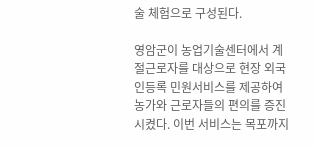술 체험으로 구성된다.

영암군이 농업기술센터에서 계절근로자를 대상으로 현장 외국인등록 민원서비스를 제공하여 농가와 근로자들의 편의를 증진시켰다. 이번 서비스는 목포까지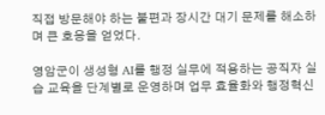직접 방문해야 하는 불편과 장시간 대기 문제를 해소하며 큰 호응을 얻었다.

영암군이 생성형 AI를 행정 실무에 적용하는 공직자 실습 교육을 단계별로 운영하며 업무 효율화와 행정혁신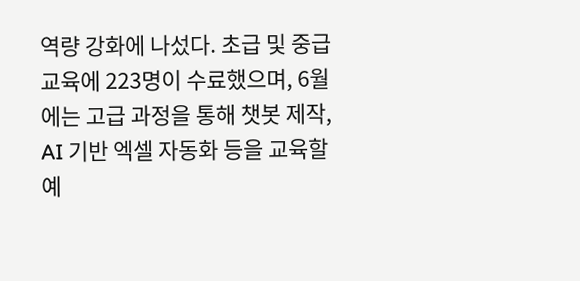역량 강화에 나섰다. 초급 및 중급 교육에 223명이 수료했으며, 6월에는 고급 과정을 통해 챗봇 제작, AI 기반 엑셀 자동화 등을 교육할 예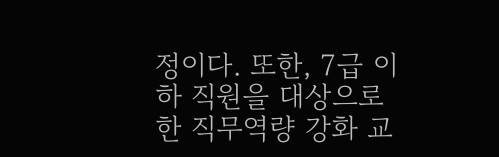정이다. 또한, 7급 이하 직원을 대상으로 한 직무역량 강화 교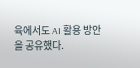육에서도 AI 활용 방안을 공유했다.